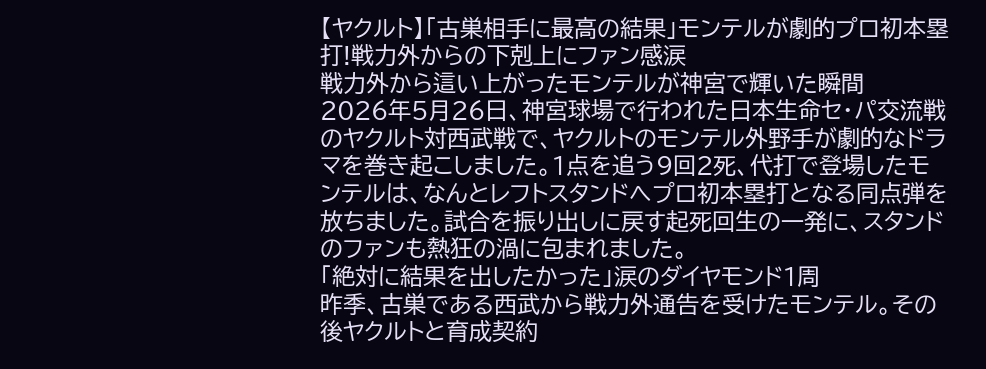【ヤクルト】「古巣相手に最高の結果」モンテルが劇的プロ初本塁打!戦力外からの下剋上にファン感涙
戦力外から這い上がったモンテルが神宮で輝いた瞬間
2026年5月26日、神宮球場で行われた日本生命セ・パ交流戦のヤクルト対西武戦で、ヤクルトのモンテル外野手が劇的なドラマを巻き起こしました。1点を追う9回2死、代打で登場したモンテルは、なんとレフトスタンドへプロ初本塁打となる同点弾を放ちました。試合を振り出しに戻す起死回生の一発に、スタンドのファンも熱狂の渦に包まれました。
「絶対に結果を出したかった」涙のダイヤモンド1周
昨季、古巣である西武から戦力外通告を受けたモンテル。その後ヤクルトと育成契約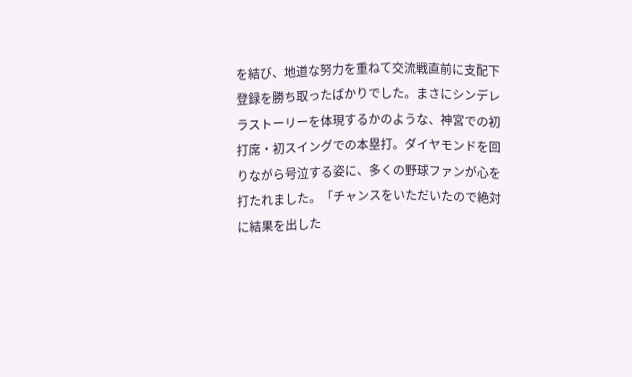を結び、地道な努力を重ねて交流戦直前に支配下登録を勝ち取ったばかりでした。まさにシンデレラストーリーを体現するかのような、神宮での初打席・初スイングでの本塁打。ダイヤモンドを回りながら号泣する姿に、多くの野球ファンが心を打たれました。「チャンスをいただいたので絶対に結果を出した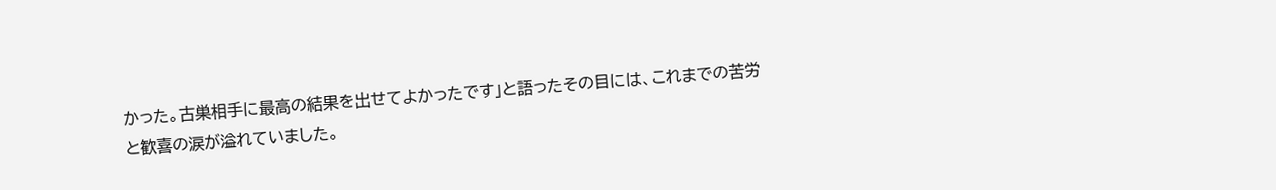かった。古巣相手に最高の結果を出せてよかったです」と語ったその目には、これまでの苦労と歓喜の涙が溢れていました。